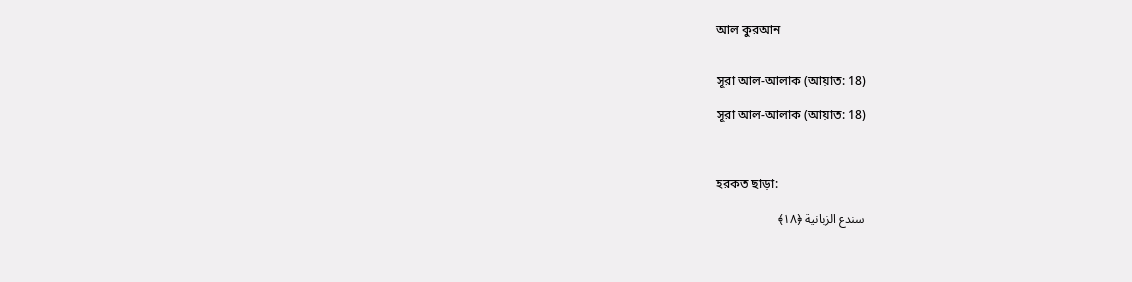আল কুরআন


সূরা আল-আলাক (আয়াত: 18)

সূরা আল-আলাক (আয়াত: 18)



হরকত ছাড়া:

سندع الزبانية ﴿١٨﴾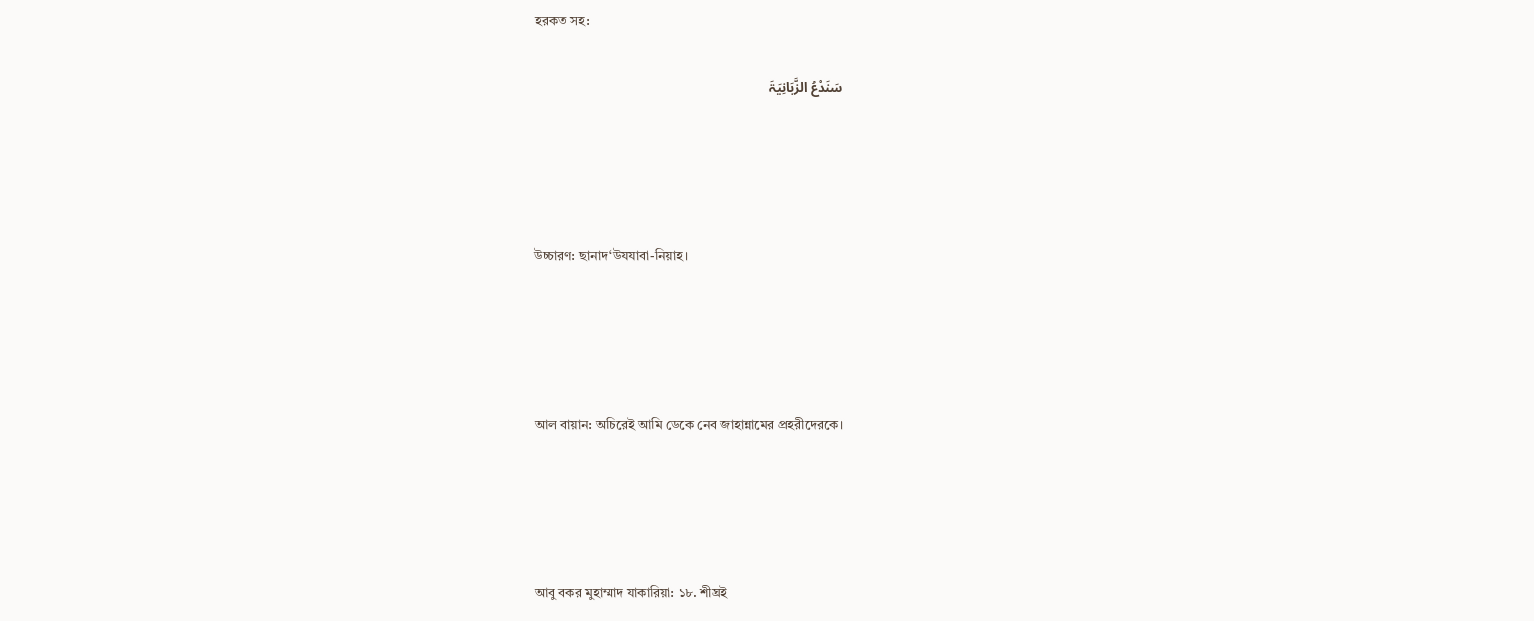হরকত সহ:

سَنَدْعُ الزَّبَانِیَۃَ




উচ্চারণ: ছানাদ‘উযযাবা-নিয়াহ।




আল বায়ান: অচিরেই আমি ডেকে নেব জাহান্নামের প্রহরীদেরকে।




আবু বকর মুহাম্মাদ যাকারিয়া: ১৮. শীঘ্রই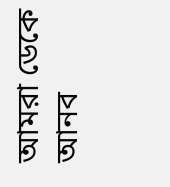আমরা ডেকে আনব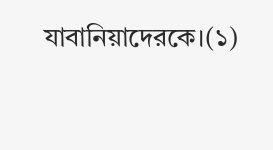যাবানিয়াদেরকে।(১)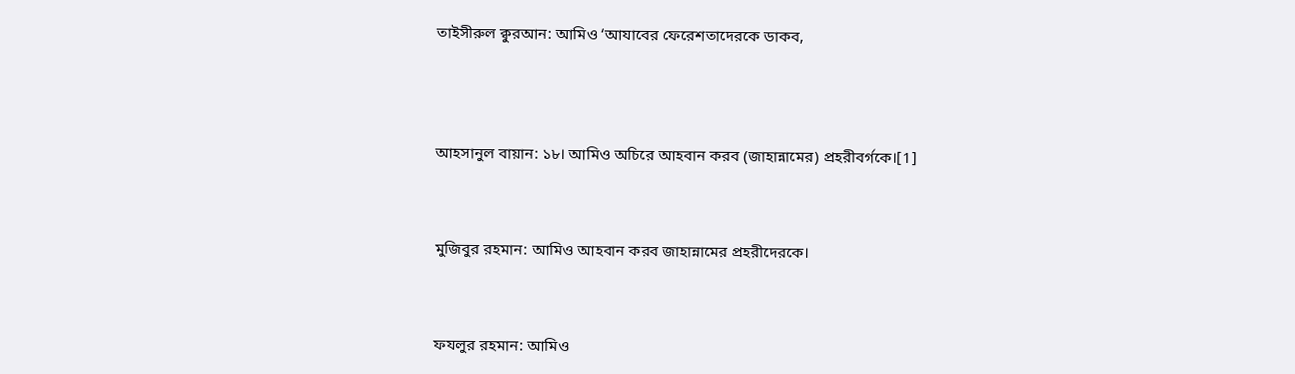তাইসীরুল ক্বুরআন: আমিও ‘আযাবের ফেরেশতাদেরকে ডাকব,




আহসানুল বায়ান: ১৮। আমিও অচিরে আহবান করব (জাহান্নামের) প্রহরীবর্গকে।[1]



মুজিবুর রহমান: আমিও আহবান করব জাহান্নামের প্রহরীদেরকে।



ফযলুর রহমান: আমিও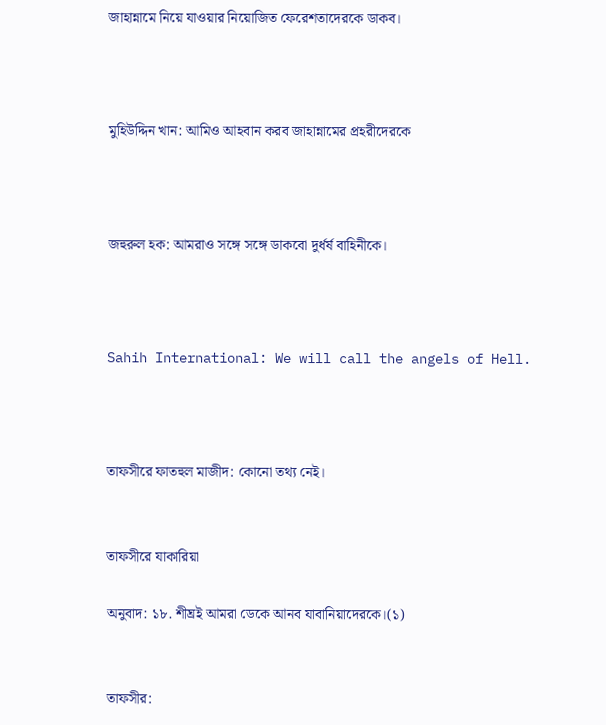জাহান্নামে নিয়ে যাওয়ার নিয়োজিত ফেরেশতাদেরকে ডাকব।



মুহিউদ্দিন খান: আমিও আহবান করব জাহান্নামের প্রহরীদেরকে



জহুরুল হক: আমরাও সঙ্গে সঙ্গে ডাকবো দুর্ধর্ষ বাহিনীকে।



Sahih International: We will call the angels of Hell.



তাফসীরে ফাতহুল মাজীদ: কোনো তথ্য নেই।


তাফসীরে যাকারিয়া

অনুবাদ: ১৮. শীঘ্রই আমরা ডেকে আনব যাবানিয়াদেরকে।(১)


তাফসীর: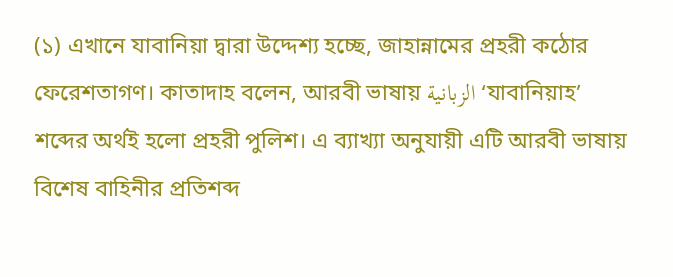(১) এখানে যাবানিয়া দ্বারা উদ্দেশ্য হচ্ছে, জাহান্নামের প্রহরী কঠোর ফেরেশতাগণ। কাতাদাহ বলেন, আরবী ভাষায় الزبانية ‘যাবানিয়াহ’ শব্দের অর্থই হলো প্রহরী পুলিশ। এ ব্যাখ্যা অনুযায়ী এটি আরবী ভাষায় বিশেষ বাহিনীর প্রতিশব্দ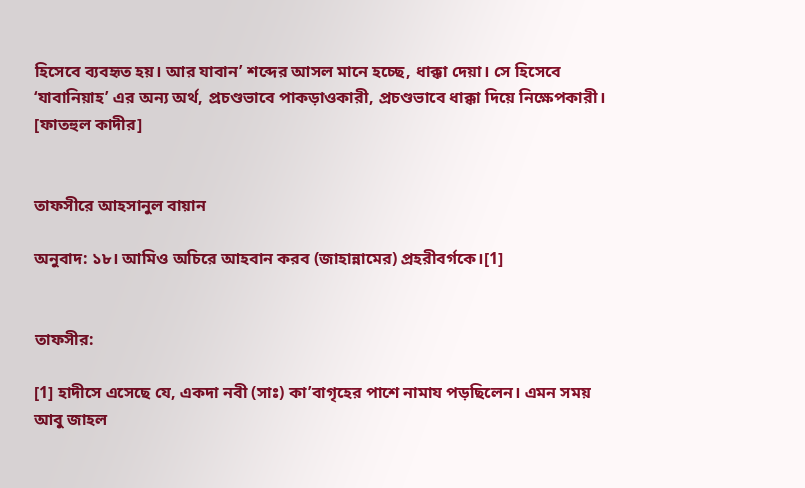হিসেবে ব্যবহৃত হয়। আর যাবান’ শব্দের আসল মানে হচ্ছে, ধাক্কা দেয়া। সে হিসেবে ‘যাবানিয়াহ’ এর অন্য অর্থ, প্ৰচণ্ডভাবে পাকড়াওকারী, প্রচণ্ডভাবে ধাক্কা দিয়ে নিক্ষেপকারী। [ফাতহুল কাদীর]


তাফসীরে আহসানুল বায়ান

অনুবাদ: ১৮। আমিও অচিরে আহবান করব (জাহান্নামের) প্রহরীবর্গকে।[1]


তাফসীর:

[1] হাদীসে এসেছে যে, একদা নবী (সাঃ) কা’বাগৃহের পাশে নামায পড়ছিলেন। এমন সময় আবু জাহল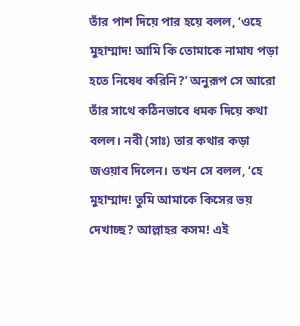তাঁর পাশ দিয়ে পার হয়ে বলল, ‘ওহে মুহাম্মাদ! আমি কি তোমাকে নামায পড়া হতে নিষেধ করিনি?’ অনুরূপ সে আরো তাঁর সাথে কঠিনভাবে ধমক দিয়ে কথা বলল। নবী (সাঃ) তার কথার কড়া জওয়াব দিলেন। তখন সে বলল, ‘হে মুহাম্মাদ! তুমি আমাকে কিসের ভয় দেখাচ্ছ? আল্লাহর কসম! এই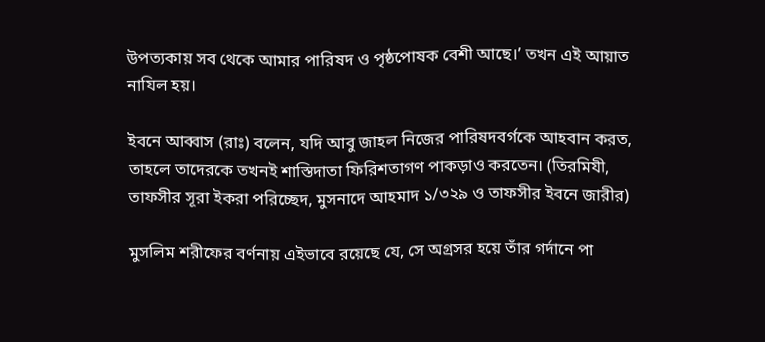উপত্যকায় সব থেকে আমার পারিষদ ও পৃষ্ঠপোষক বেশী আছে।’ তখন এই আয়াত নাযিল হয়।

ইবনে আব্বাস (রাঃ) বলেন, যদি আবু জাহল নিজের পারিষদবর্গকে আহবান করত, তাহলে তাদেরকে তখনই শাস্তিদাতা ফিরিশতাগণ পাকড়াও করতেন। (তিরমিযী, তাফসীর সূরা ইকরা পরিচ্ছেদ, মুসনাদে আহমাদ ১/৩২৯ ও তাফসীর ইবনে জারীর)

মুসলিম শরীফের বর্ণনায় এইভাবে রয়েছে যে, সে অগ্রসর হয়ে তাঁর গর্দানে পা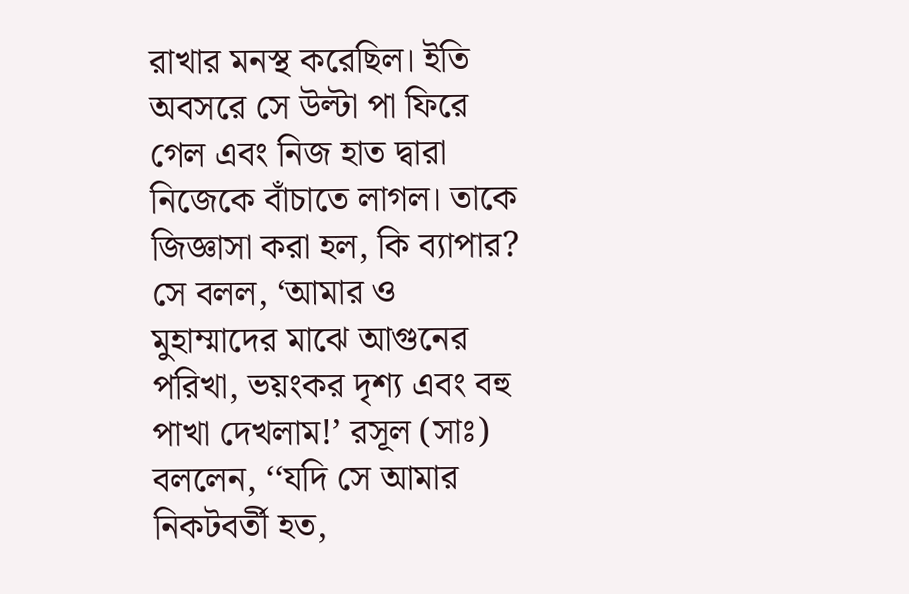রাখার মনস্থ করেছিল। ইতি অবসরে সে উল্টা পা ফিরে গেল এবং নিজ হাত দ্বারা নিজেকে বাঁচাতে লাগল। তাকে জিজ্ঞাসা করা হল, কি ব্যাপার? সে বলল, ‘আমার ও মুহাম্মাদের মাঝে আগুনের পরিখা, ভয়ংকর দৃশ্য এবং বহু পাখা দেখলাম!’ রসূল (সাঃ) বললেন, ‘‘যদি সে আমার নিকটবর্তী হত,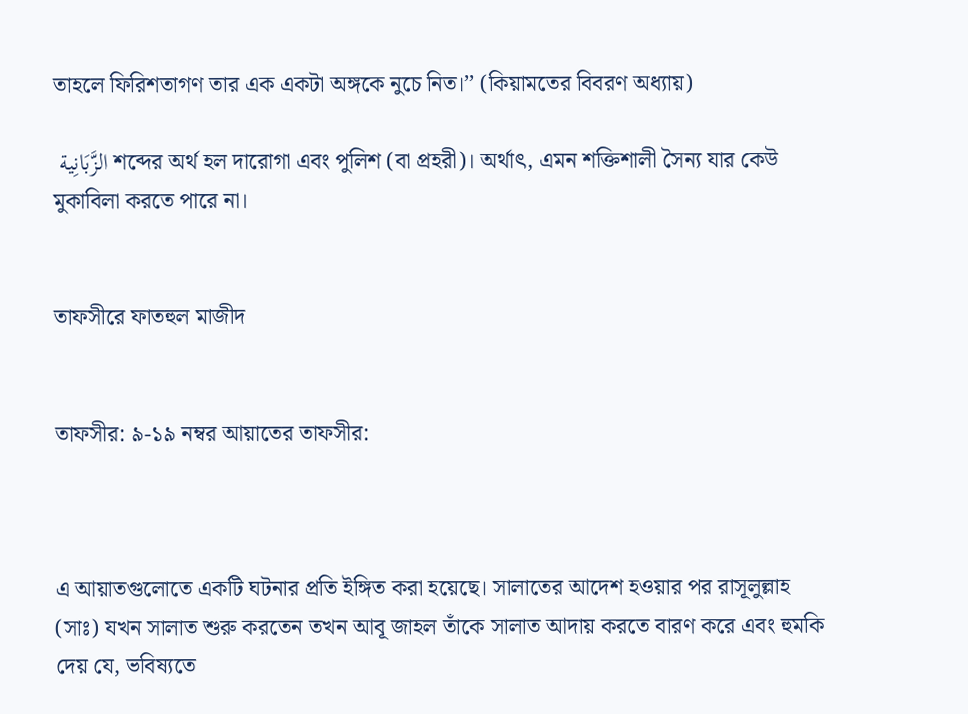তাহলে ফিরিশতাগণ তার এক একটা অঙ্গকে নুচে নিত।’’ (কিয়ামতের বিবরণ অধ্যায়)

 الزَّبَانِية শব্দের অর্থ হল দারোগা এবং পুলিশ (বা প্রহরী)। অর্থাৎ, এমন শক্তিশালী সৈন্য যার কেউ মুকাবিলা করতে পারে না।


তাফসীরে ফাতহুল মাজীদ


তাফসীর: ৯-১৯ নম্বর আয়াতের তাফসীর:



এ আয়াতগুলোতে একটি ঘটনার প্রতি ইঙ্গিত করা হয়েছে। সালাতের আদেশ হওয়ার পর রাসূলুল্লাহ (সাঃ) যখন সালাত শুরু করতেন তখন আবূ জাহল তাঁকে সালাত আদায় করতে বারণ করে এবং হুমকি দেয় যে, ভবিষ্যতে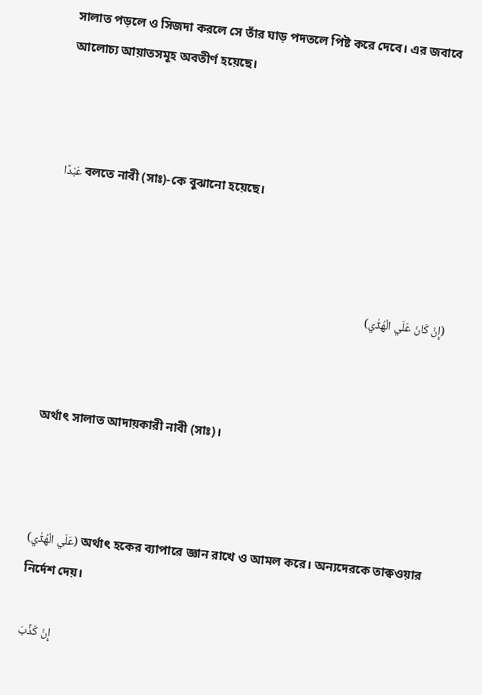সালাত পড়লে ও সিজদা করলে সে তাঁর ঘাড় পদতলে পিষ্ট করে দেবে। এর জবাবে আলোচ্য আয়াতসমূহ অবতীর্ণ হয়েছে।



عَبْدًا বলতে নাবী (সাঃ)-কে বুঝানো হয়েছে।



(إِنْ كَانَ عَلَي الْهُدٰٓي)



অর্থাৎ সালাত আদায়কারী নাবী (সাঃ)।



(عَلَي الْهُدٰٓي) অর্থাৎ হকের ব্যাপারে জ্ঞান রাখে ও আমল করে। অন্যদেরকে তাক্বওয়ার নির্দেশ দেয়।

إِنْ كَذَّبَ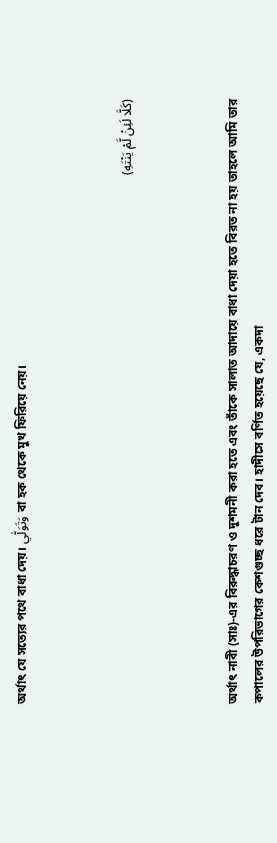অর্থাৎ যে সত্যের পথে বাধা দেয়। وَتَوَلّٰي বা হক থেকে মুখ ফিরিয়ে নেয়।



(كَلَّا لَئِنْ لَّمْ يَنْتَهِ)



অর্থাৎ নাবী (সাঃ)-এর বিরুদ্ধাচরণ ও দুশমনী করা হতে এবং তাঁকে সালাত আদায়ে বাধা দেয়া হতে বিরত না হয় তাহলে আমি তার কপালের উপরিভাগের কেশগুচ্ছ ধরে টান দেব। হাদীসে বর্ণিত হয়েছে যে, একদা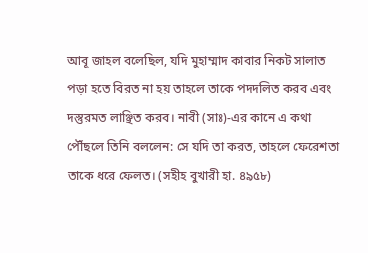আবূ জাহল বলেছিল, যদি মুহাম্মাদ কাবার নিকট সালাত পড়া হতে বিরত না হয় তাহলে তাকে পদদলিত করব এবং দস্তুরমত লাঞ্ছিত করব। নাবী (সাঃ)-এর কানে এ কথা পৌঁছলে তিনি বললেন: সে যদি তা করত, তাহলে ফেরেশতা তাকে ধরে ফেলত। (সহীহ বুখারী হা. ৪৯৫৮)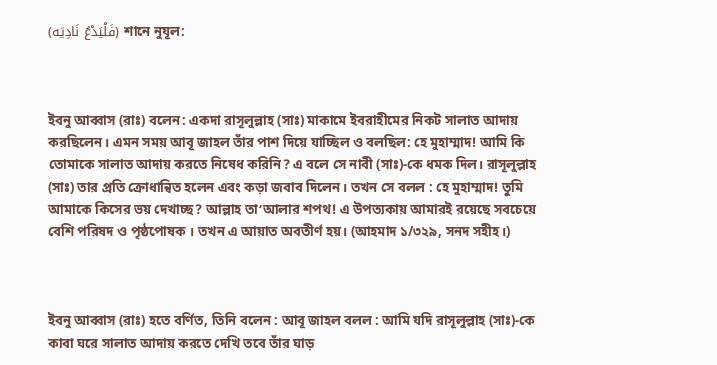(فَلْيَدْعُ نَادِيَه) শানে নুযূল:



ইবনু আব্বাস (রাঃ) বলেন: একদা রাসূলুল্লাহ (সাঃ) মাকামে ইবরাহীমের নিকট সালাত আদায় করছিলেন। এমন সময় আবূ জাহল তাঁর পাশ দিয়ে যাচ্ছিল ও বলছিল: হে মুহাম্মাদ! আমি কি তোমাকে সালাত আদায় করতে নিষেধ করিনি? এ বলে সে নাবী (সাঃ)-কে ধমক দিল। রাসূলুল্লাহ (সাঃ) তার প্রতি ক্রোধান্বিত হলেন এবং কড়া জবাব দিলেন। তখন সে বলল : হে মুহাম্মাদ! তুমি আমাকে কিসের ভয় দেখাচ্ছ? আল্লাহ তা‘আলার শপথ! এ উপত্যকায় আমারই রয়েছে সবচেয়ে বেশি পরিষদ ও পৃষ্ঠপোষক । তখন এ আয়াত অবতীর্ণ হয়। (আহমাদ ১/৩২৯, সনদ সহীহ।)



ইবনু আব্বাস (রাঃ) হতে বর্ণিত, তিনি বলেন : আবূ জাহল বলল : আমি যদি রাসূলুল্লাহ (সাঃ)-কে কাবা ঘরে সালাত আদায় করতে দেখি তবে তাঁর ঘাড়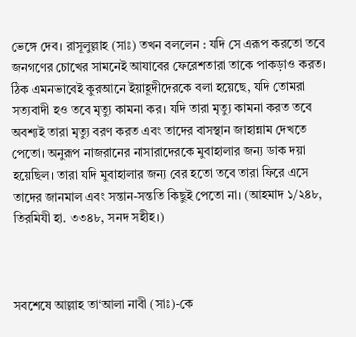ভেঙ্গে দেব। রাসূলুল্লাহ (সাঃ) তখন বললেন : যদি সে এরূপ করতো তবে জনগণের চোখের সামনেই আযাবের ফেরেশতারা তাকে পাকড়াও করত। ঠিক এমনভাবেই কুরআনে ইয়াহূদীদেরকে বলা হয়েছে, যদি তোমরা সত্যবাদী হও তবে মৃত্যু কামনা কর। যদি তারা মৃত্যু কামনা করত তবে অবশ্যই তারা মৃত্যু বরণ করত এবং তাদের বাসস্থান জাহান্নাম দেখতে পেতো। অনুরূপ নাজরানের নাসারাদেরকে মুবাহালার জন্য ডাক দয়া হয়েছিল। তারা যদি মুবাহালার জন্য বের হতো তবে তারা ফিরে এসে তাদের জানমাল এবং সন্তান-সন্ততি কিছুই পেতো না। (আহমাদ ১/২৪৮, তিরমিযী হা. ৩৩৪৮, সনদ সহীহ।)



সবশেষে আল্লাহ তা‘আলা নাবী (সাঃ)-কে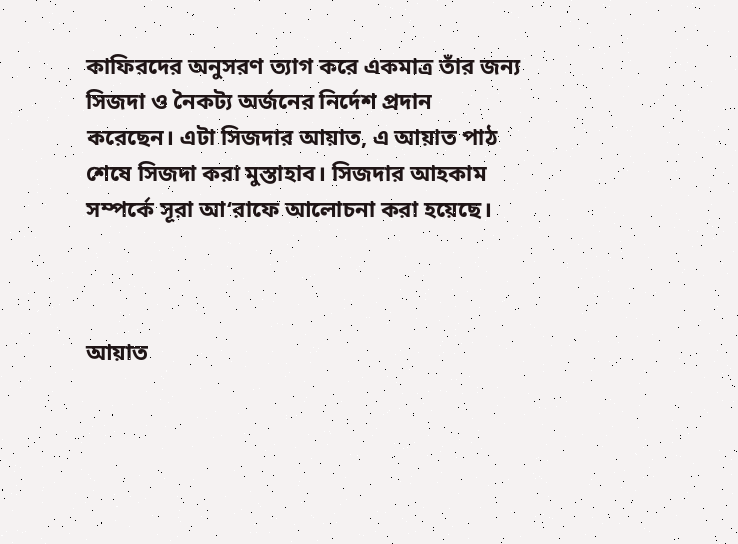কাফিরদের অনুসরণ ত্যাগ করে একমাত্র তাঁর জন্য সিজদা ও নৈকট্য অর্জনের নির্দেশ প্রদান করেছেন। এটা সিজদার আয়াত, এ আয়াত পাঠ শেষে সিজদা করা মুস্তাহাব। সিজদার আহকাম সম্পর্কে সূরা আ‘রাফে আলোচনা করা হয়েছে।



আয়াত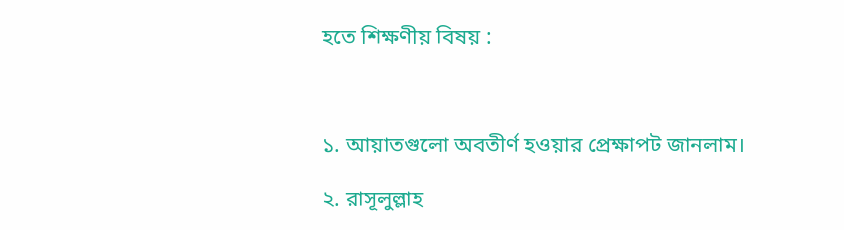হতে শিক্ষণীয় বিষয় :



১. আয়াতগুলো অবতীর্ণ হওয়ার প্রেক্ষাপট জানলাম।

২. রাসূলুল্লাহ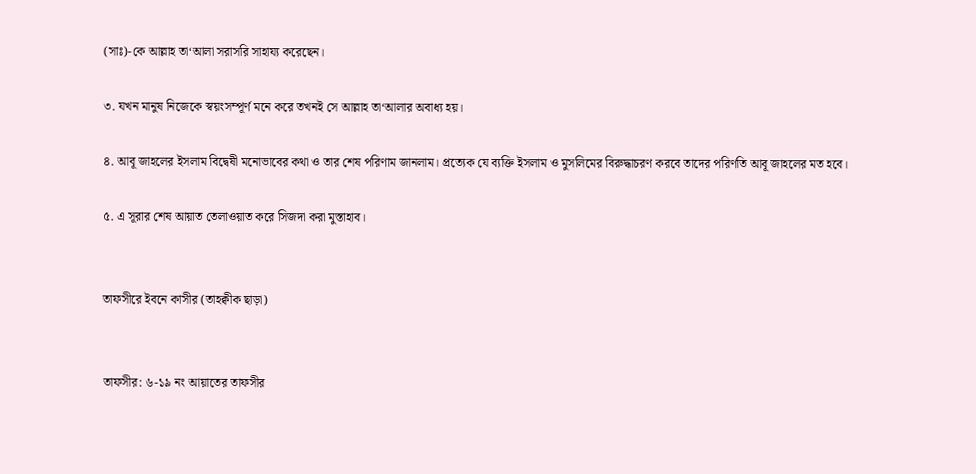(সাঃ)-কে আল্লাহ তা‘আলা সরাসরি সাহায্য করেছেন।

৩. যখন মানুষ নিজেকে স্বয়ংসম্পূর্ণ মনে করে তখনই সে আল্লাহ তা‘আলার অবাধ্য হয়।

৪. আবূ জাহলের ইসলাম বিদ্বেষী মনোভাবের কথা ও তার শেষ পরিণাম জানলাম। প্রত্যেক যে ব্যক্তি ইসলাম ও মুসলিমের বিরুদ্ধাচরণ করবে তাদের পরিণতি আবূ জাহলের মত হবে।

৫. এ সূরার শেষ আয়াত তেলাওয়াত করে সিজদা করা মুস্তাহাব।


তাফসীরে ইবনে কাসীর (তাহক্বীক ছাড়া)


তাফসীর: ৬-১৯ নং আয়াতের তাফসীর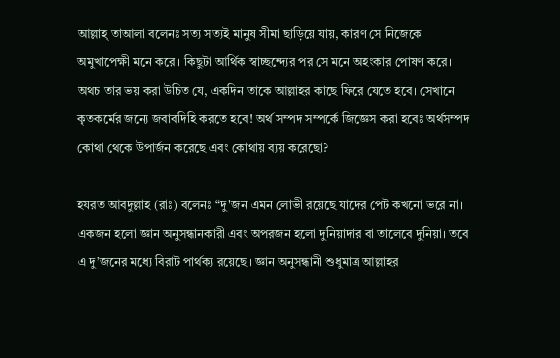আল্লাহ্ তাআলা বলেনঃ সত্য সত্যই মানুষ সীমা ছাড়িয়ে যায়, কারণ সে নিজেকে অমুখাপেক্ষী মনে করে। কিছুটা আর্থিক স্বাচ্ছন্দ্যের পর সে মনে অহংকার পোষণ করে। অথচ তার ভয় করা উচিত যে, একদিন তাকে আল্লাহর কাছে ফিরে যেতে হবে। সেখানে কৃতকর্মের জন্যে জবাবদিহি করতে হবে! অর্থ সম্পদ সম্পর্কে জিজ্ঞেস করা হবেঃ অর্থসম্পদ কোথা থেকে উপার্জন করেছে এবং কোথায় ব্যয় করেছো?

হযরত আবদুল্লাহ (রাঃ) বলেনঃ “দু'জন এমন লোভী রয়েছে যাদের পেট কখনো ভরে না। একজন হলো জ্ঞান অনুসন্ধানকারী এবং অপরজন হলো দুনিয়াদার বা তালেবে দুনিয়া। তবে এ দু’জনের মধ্যে বিরাট পার্থক্য রয়েছে। জ্ঞান অনুসন্ধানী শুধুমাত্র আল্লাহর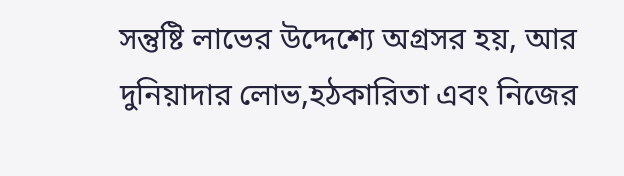সন্তুষ্টি লাভের উদ্দেশ্যে অগ্রসর হয়, আর দুনিয়াদার লোভ,হঠকারিতা এবং নিজের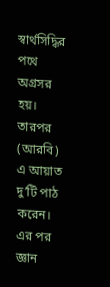স্বার্থসিদ্ধির পথে অগ্রসর হয়। তারপর (আরবি) এ আয়াত দু’টি পাঠ করেন। এর পর জ্ঞান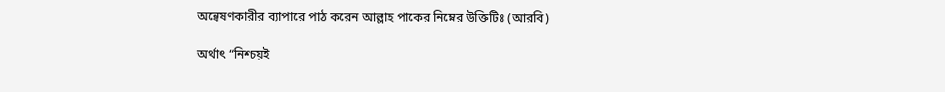অন্বেষণকারীর ব্যাপারে পাঠ করেন আল্লাহ পাকের নিম্নের উক্তিটিঃ (আরবি)

অর্থাৎ “নিশ্চয়ই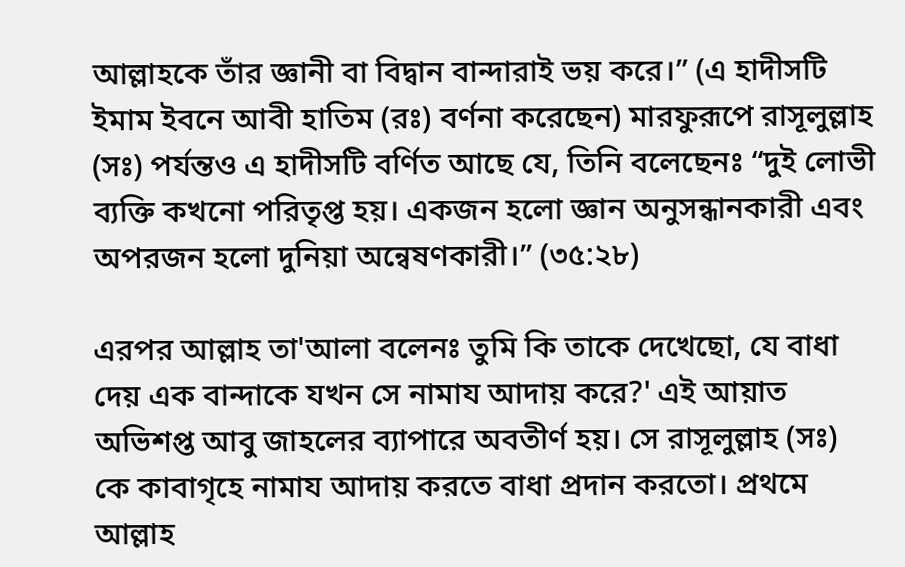আল্লাহকে তাঁর জ্ঞানী বা বিদ্বান বান্দারাই ভয় করে।” (এ হাদীসটি ইমাম ইবনে আবী হাতিম (রঃ) বর্ণনা করেছেন) মারফুরূপে রাসূলুল্লাহ (সঃ) পর্যন্তও এ হাদীসটি বর্ণিত আছে যে, তিনি বলেছেনঃ “দুই লোভী ব্যক্তি কখনো পরিতৃপ্ত হয়। একজন হলো জ্ঞান অনুসন্ধানকারী এবং অপরজন হলো দুনিয়া অন্বেষণকারী।” (৩৫:২৮)

এরপর আল্লাহ তা'আলা বলেনঃ তুমি কি তাকে দেখেছো, যে বাধা দেয় এক বান্দাকে যখন সে নামায আদায় করে?' এই আয়াত অভিশপ্ত আবু জাহলের ব্যাপারে অবতীর্ণ হয়। সে রাসূলুল্লাহ (সঃ) কে কাবাগৃহে নামায আদায় করতে বাধা প্রদান করতো। প্রথমে আল্লাহ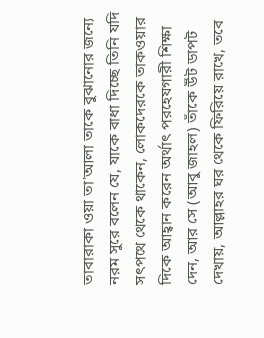তাবারাকা ওয়া তা'আলা তাকে বুঝানোর জন্যে নরম সুরে বলেন যে, যাকে বাধা দিচ্ছে তিনি যদি সৎপথে থেকে থাকেন, লোকদেরকে তাকওয়ার দিকে আহ্বান করেন অর্থাৎ পরহেযগারী শিক্ষা দেন, আর সে (আবু জাহল) তাঁকে উঁট ডাপট দেখায়, আল্লাহর ঘর থেকে ফিরিয়ে রাখে, তবে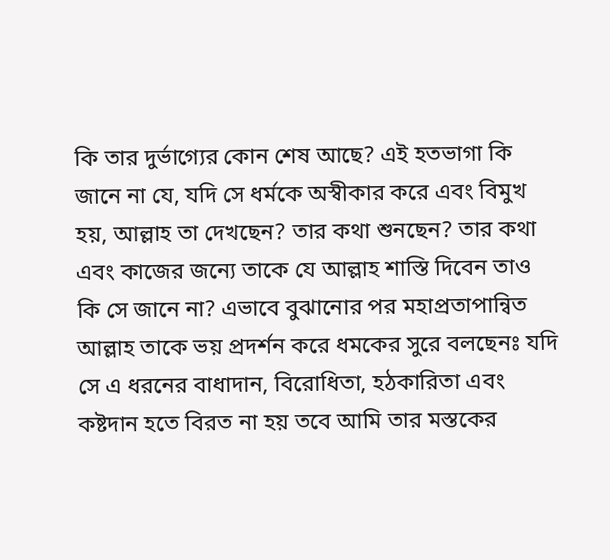কি তার দুর্ভাগ্যের কোন শেষ আছে? এই হতভাগা কি জানে না যে, যদি সে ধর্মকে অস্বীকার করে এবং বিমুখ হয়, আল্লাহ তা দেখছেন? তার কথা শুনছেন? তার কথা এবং কাজের জন্যে তাকে যে আল্লাহ শাস্তি দিবেন তাও কি সে জানে না? এভাবে বুঝানোর পর মহাপ্রতাপান্বিত আল্লাহ তাকে ভয় প্রদর্শন করে ধমকের সুরে বলছেনঃ যদি সে এ ধরনের বাধাদান, বিরোধিতা, হঠকারিতা এবং কষ্টদান হতে বিরত না হয় তবে আমি তার মস্তকের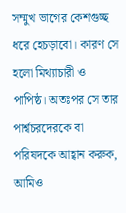সম্মুখ ভাগের কেশগুচ্ছ ধরে হেচড়াবো। কারণ সে হলো মিথ্যাচারী ও পাপিষ্ঠ। অতঃপর সে তার পার্শ্বচরদেরকে বা পরিষদকে আহ্বান করুক, আমিও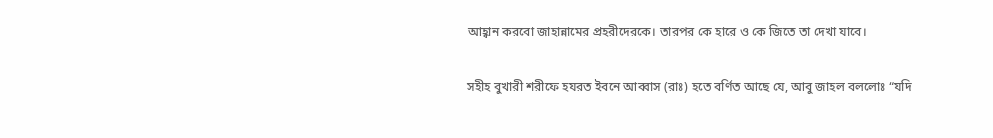আহ্বান করবো জাহান্নামের প্রহরীদেরকে। তারপর কে হারে ও কে জিতে তা দেখা যাবে।

সহীহ বুখারী শরীফে হযরত ইবনে আব্বাস (রাঃ) হতে বর্ণিত আছে যে, আবু জাহল বললোঃ “যদি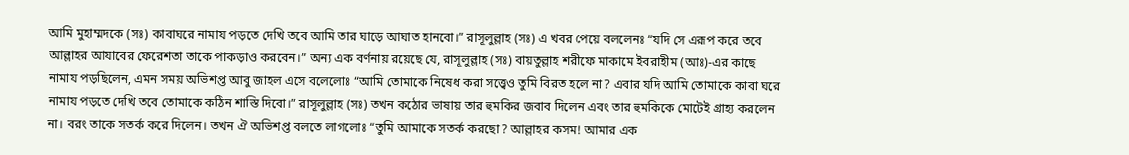আমি মুহাম্মদকে (সঃ) কাবাঘরে নামায পড়তে দেখি তবে আমি তার ঘাড়ে আঘাত হানবো।” রাসূলুল্লাহ (সঃ) এ খবর পেয়ে বললেনঃ “যদি সে এরূপ করে তবে আল্লাহর আযাবের ফেরেশতা তাকে পাকড়াও করবেন।” অন্য এক বর্ণনায় রয়েছে যে, রাসূলুল্লাহ (সঃ) বায়তুল্লাহ শরীফে মাকামে ইবরাহীম (আঃ)-এর কাছে নামায পড়ছিলেন, এমন সময় অভিশপ্ত আবু জাহল এসে বলেলোঃ “আমি তোমাকে নিষেধ করা সত্ত্বেও তুমি বিরত হলে না? এবার যদি আমি তোমাকে কাবা ঘরে নামায পড়তে দেখি তবে তোমাকে কঠিন শাস্তি দিবো।” রাসূলুল্লাহ (সঃ) তখন কঠোর ভাষায় তার হুমকির জবাব দিলেন এবং তার হুমকিকে মোটেই গ্রাহ্য করলেন না। বরং তাকে সতর্ক করে দিলেন। তখন ঐ অভিশপ্ত বলতে লাগলোঃ “তুমি আমাকে সতর্ক করছো? আল্লাহর কসম! আমার এক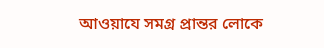আওয়াযে সমগ্র প্রান্তর লোকে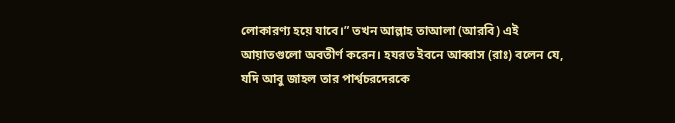লোকারণ্য হয়ে যাবে।” তখন আল্লাহ তাআলা (আরবি) এই আয়াতগুলো অবতীর্ণ করেন। হযরত ইবনে আব্বাস (রাঃ) বলেন যে, যদি আবু জাহল তার পার্শ্বচরদেরকে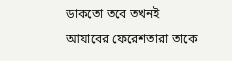ডাকতো তবে তখনই আযাবের ফেরেশতারা তাকে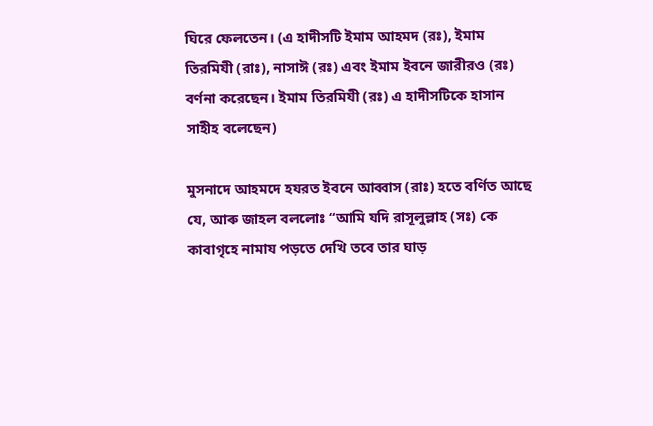ঘিরে ফেলতেন। (এ হাদীসটি ইমাম আহমদ (রঃ), ইমাম তিরমিযী (রাঃ), নাসাঈ (রঃ) এবং ইমাম ইবনে জারীরও (রঃ) বর্ণনা করেছেন। ইমাম তিরমিযী (রঃ) এ হাদীসটিকে হাসান সাহীহ বলেছেন)

মুসনাদে আহমদে হযরত ইবনে আব্বাস (রাঃ) হতে বর্ণিত আছে যে, আৰু জাহল বললোঃ “আমি যদি রাসূলুল্লাহ (সঃ) কে কাবাগৃহে নামায পড়তে দেখি তবে তার ঘাড়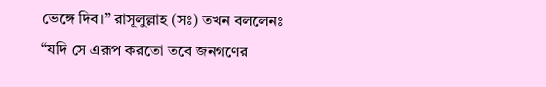ভেঙ্গে দিব।” রাসূলুল্লাহ (সঃ) তখন বললেনঃ “যদি সে এরূপ করতো তবে জনগণের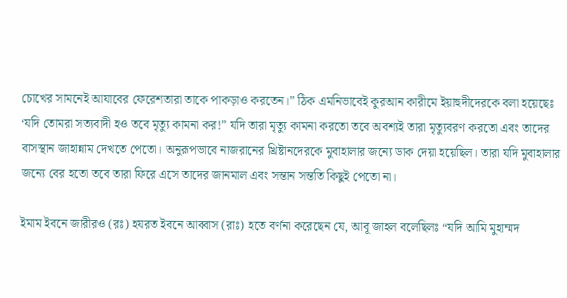চোখের সামনেই আযাবের ফেরেশতারা তাকে পাকড়াও করতেন।” ঠিক এমনিভাবেই কুরআন কারীমে ইয়াহুদীদেরকে বলা হয়েছেঃ ‘যদি তোমরা সত্যবাদী হও তবে মৃত্যু কামনা কর!” যদি তারা মৃত্যু কামনা করতো তবে অবশ্যই তারা মৃত্যুবরণ করতো এবং তাদের বাসস্থান জাহান্নাম দেখতে পেতো। অনুরূপভাবে নাজরানের খ্রিষ্টানদেরকে মুবাহালার জন্যে ডাক দেয়া হয়েছিল। তারা যদি মুবাহালার জন্যে বের হতো তবে তারা ফিরে এসে তাদের জানমাল এবং সন্তান সন্ততি কিছুই পেতো না।

ইমাম ইবনে জারীরও (রঃ) হযরত ইবনে আব্বাস (রাঃ) হতে বর্ণনা করেছেন যে, আবূ জাহল বলেছিলঃ “যদি আমি মুহাম্মদ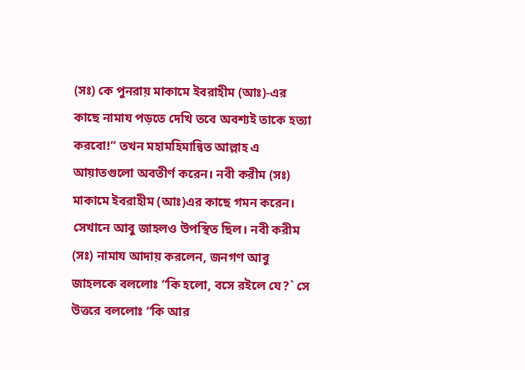(সঃ) কে পুনরায় মাকামে ইবরাহীম (আঃ)-এর কাছে নামায পড়তে দেখি তবে অবশ্যই তাকে হত্যা করবো!” তখন মহামহিমান্বিত আল্লাহ এ আয়াতগুলো অবতীর্ণ করেন। নবী করীম (সঃ) মাকামে ইবরাহীম (আঃ)এর কাছে গমন করেন। সেখানে আবু জাহলও উপস্থিত ছিল। নবী করীম (সঃ) নামায আদায় করলেন, জনগণ আবু জাহলকে বললোঃ “কি হলো, বসে রইলে যে?` সে উত্তরে বললোঃ “কি আর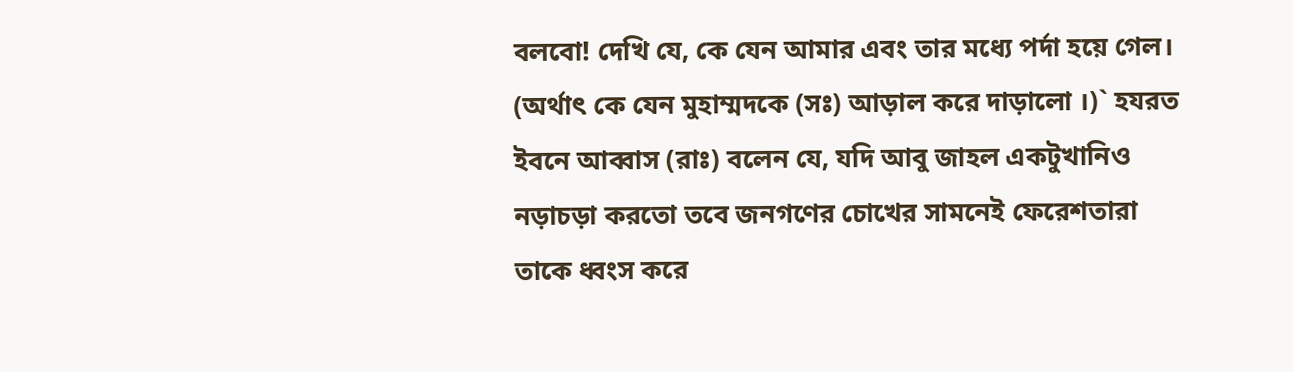বলবো! দেখি যে, কে যেন আমার এবং তার মধ্যে পর্দা হয়ে গেল। (অর্থাৎ কে যেন মুহাম্মদকে (সঃ) আড়াল করে দাড়ালো ।)` হযরত ইবনে আব্বাস (রাঃ) বলেন যে, যদি আবু জাহল একটুখানিও নড়াচড়া করতো তবে জনগণের চোখের সামনেই ফেরেশতারা তাকে ধ্বংস করে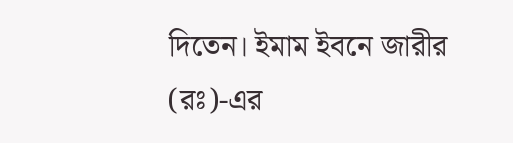দিতেন। ইমাম ইবনে জারীর (রঃ)-এর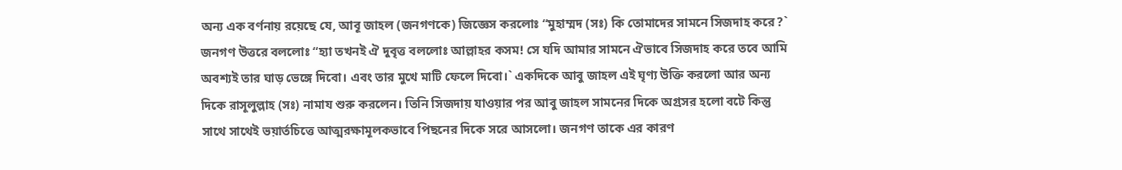অন্য এক বর্ণনায় রয়েছে যে, আবূ জাহল (জনগণকে) জিজ্ঞেস করলোঃ “মুহাম্মদ (সঃ) কি তোমাদের সামনে সিজদাহ করে?` জনগণ উত্তরে বললোঃ “হ্যা তখনই ঐ দুবৃত্ত বললোঃ আল্লাহর কসম! সে যদি আমার সামনে ঐভাবে সিজদাহ করে তবে আমি অবশ্যই তার ঘাড় ভেঙ্গে দিবো। এবং তার মুখে মাটি ফেলে দিবো।` একদিকে আবু জাহল এই ঘৃণ্য উক্তি করলো আর অন্য দিকে রাসূলুল্লাহ (সঃ) নামায শুরু করলেন। তিনি সিজদায় যাওয়ার পর আবু জাহল সামনের দিকে অগ্রসর হলো বটে কিন্তু সাথে সাথেই ভয়ার্তচিত্তে আত্মরক্ষামূলকভাবে পিছনের দিকে সরে আসলো। জনগণ তাকে এর কারণ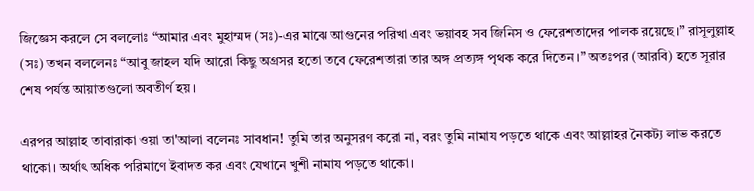জিজ্ঞেস করলে সে বললোঃ “আমার এবং মুহাম্মদ (সঃ)-এর মাঝে আগুনের পরিখা এবং ভয়াবহ সব জিনিস ও ফেরেশতাদের পালক রয়েছে।” রাসূলুল্লাহ (সঃ) তখন বললেনঃ “আবু জাহল যদি আরো কিছু অগ্রসর হতো তবে ফেরেশতারা তার অঙ্গ প্রত্যঙ্গ পৃথক করে দিতেন।” অতঃপর (আরবি) হতে সূরার শেষ পর্যন্ত আয়াতগুলো অবতীর্ণ হয়।

এরপর আল্লাহ তাবারাকা ওয়া তা'আলা বলেনঃ সাবধান! তুমি তার অনুসরণ করো না, বরং তুমি নামায পড়তে থাকে এবং আল্লাহর নৈকট্য লাভ করতে থাকো। অর্থাৎ অধিক পরিমাণে ইবাদত কর এবং যেখানে খুশী নামায পড়তে থাকো।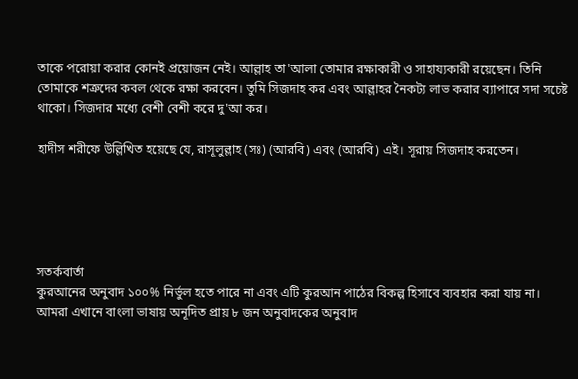তাকে পরোয়া করার কোনই প্রয়োজন নেই। আল্লাহ তা'আলা তোমার রক্ষাকারী ও সাহায্যকারী রয়েছেন। তিনি তোমাকে শত্রুদের কবল থেকে রক্ষা করবেন। তুমি সিজদাহ কর এবং আল্লাহর নৈকট্য লাভ করার ব্যাপারে সদা সচেষ্ট থাকো। সিজদার মধ্যে বেশী বেশী করে দু'আ কর।

হাদীস শরীফে উল্লিখিত হয়েছে যে, রাসূলুল্লাহ (সঃ) (আরবি) এবং (আরবি) এই। সূরায় সিজদাহ করতেন।





সতর্কবার্তা
কুরআনের অনুবাদ ১০০% নির্ভুল হতে পারে না এবং এটি কুরআন পাঠের বিকল্প হিসাবে ব্যবহার করা যায় না। আমরা এখানে বাংলা ভাষায় অনূদিত প্রায় ৮ জন অনুবাদকের অনুবাদ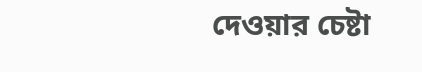দেওয়ার চেষ্টা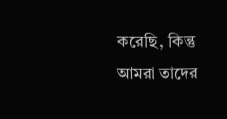করেছি, কিন্তু আমরা তাদের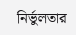নির্ভুলতার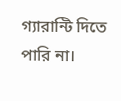গ্যারান্টি দিতে পারি না।